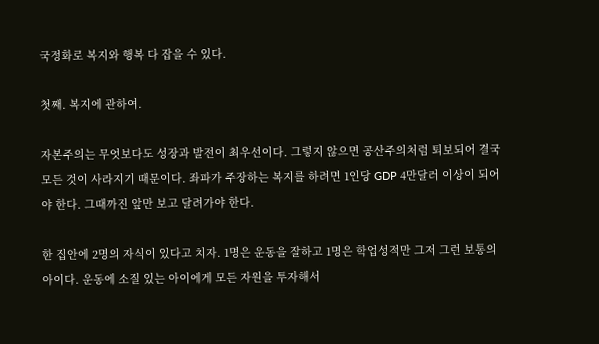국정화로 복지와 행복 다 잡을 수 있다.

첫째. 복지에 관하여.

자본주의는 무엇보다도 성장과 발전이 최우선이다. 그렇지 않으면 공산주의처럼 퇴보되어 결국 모든 것이 사라지기 때문이다. 좌파가 주장하는 복지를 하려면 1인당 GDP 4만달러 이상이 되어야 한다. 그때까진 앞만 보고 달려가야 한다.

한 집안에 2명의 자식이 있다고 치자. 1명은 운동을 잘하고 1명은 학업성적만 그저 그런 보통의 아이다. 운동에 소질 있는 아이에게 모든 자원을 투자해서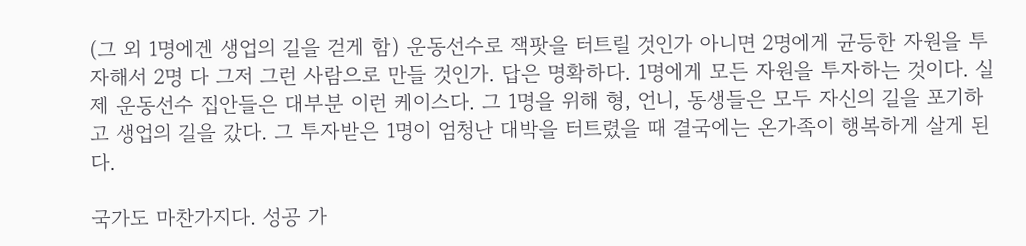(그 외 1명에겐 생업의 길을 걷게 함) 운동선수로 잭팟을 터트릴 것인가 아니면 2명에게 균등한 자원을 투자해서 2명 다 그저 그런 사람으로 만들 것인가. 답은 명확하다. 1명에게 모든 자원을 투자하는 것이다. 실제 운동선수 집안들은 대부분 이런 케이스다. 그 1명을 위해 형, 언니, 동생들은 모두 자신의 길을 포기하고 생업의 길을 갔다. 그 투자받은 1명이 엄청난 대박을 터트렸을 때 결국에는 온가족이 행복하게 살게 된다.

국가도 마찬가지다. 성공 가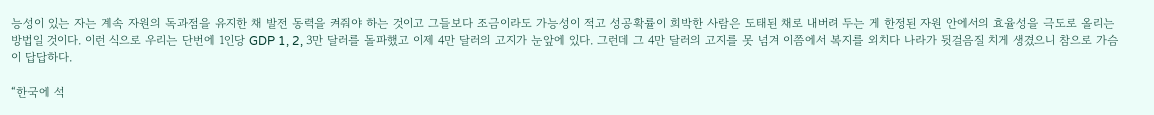능성이 있는 자는 계속 자원의 독과점을 유지한 채 발전 동력을 켜줘야 하는 것이고 그들보다 조금이라도 가능성이 적고 성공확률이 희박한 사람은 도태된 채로 내버려 두는 게 한정된 자원 안에서의 효율성을 극도로 올리는 방법일 것이다. 이런 식으로 우리는 단번에 1인당 GDP 1, 2, 3만 달러를 돌파했고 이제 4만 달러의 고지가 눈앞에 있다. 그런데 그 4만 달러의 고지를 못 넘겨 이쯤에서 복지를 외치다 나라가 뒷걸음질 치게 생겼으니 참으로 가슴이 답답하다.

“한국에 석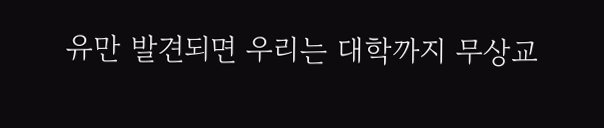유만 발견되면 우리는 대학까지 무상교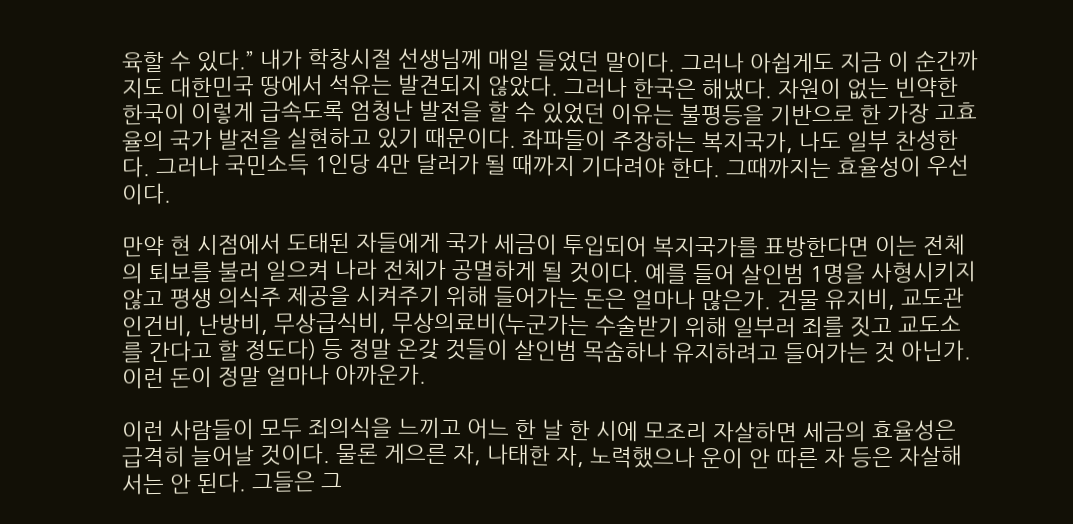육할 수 있다.” 내가 학창시절 선생님께 매일 들었던 말이다. 그러나 아쉽게도 지금 이 순간까지도 대한민국 땅에서 석유는 발견되지 않았다. 그러나 한국은 해냈다. 자원이 없는 빈약한 한국이 이렇게 급속도록 엄청난 발전을 할 수 있었던 이유는 불평등을 기반으로 한 가장 고효율의 국가 발전을 실현하고 있기 때문이다. 좌파들이 주장하는 복지국가, 나도 일부 찬성한다. 그러나 국민소득 1인당 4만 달러가 될 때까지 기다려야 한다. 그때까지는 효율성이 우선이다.

만약 현 시점에서 도태된 자들에게 국가 세금이 투입되어 복지국가를 표방한다면 이는 전체의 퇴보를 불러 일으켜 나라 전체가 공멸하게 될 것이다. 예를 들어 살인범 1명을 사형시키지 않고 평생 의식주 제공을 시켜주기 위해 들어가는 돈은 얼마나 많은가. 건물 유지비, 교도관 인건비, 난방비, 무상급식비, 무상의료비(누군가는 수술받기 위해 일부러 죄를 짓고 교도소를 간다고 할 정도다) 등 정말 온갖 것들이 살인범 목숨하나 유지하려고 들어가는 것 아닌가. 이런 돈이 정말 얼마나 아까운가.

이런 사람들이 모두 죄의식을 느끼고 어느 한 날 한 시에 모조리 자살하면 세금의 효율성은 급격히 늘어날 것이다. 물론 게으른 자, 나태한 자, 노력했으나 운이 안 따른 자 등은 자살해서는 안 된다. 그들은 그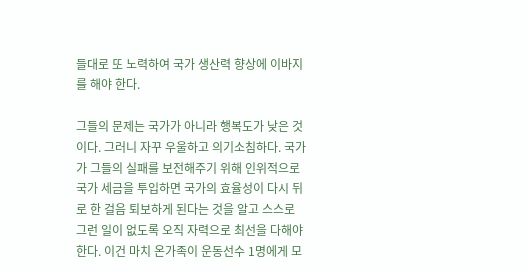들대로 또 노력하여 국가 생산력 향상에 이바지를 해야 한다.

그들의 문제는 국가가 아니라 행복도가 낮은 것이다. 그러니 자꾸 우울하고 의기소침하다. 국가가 그들의 실패를 보전해주기 위해 인위적으로 국가 세금을 투입하면 국가의 효율성이 다시 뒤로 한 걸음 퇴보하게 된다는 것을 알고 스스로 그런 일이 없도록 오직 자력으로 최선을 다해야 한다. 이건 마치 온가족이 운동선수 1명에게 모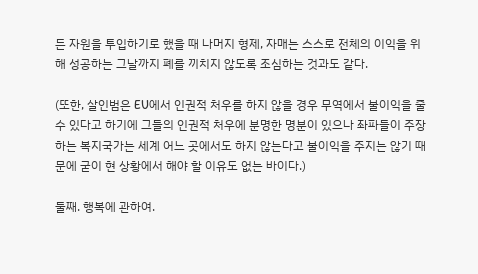든 자원을 투입하기로 했을 때 나머지 형제, 자매는 스스로 전체의 이익을 위해 성공하는 그날까지 폐를 끼치지 않도록 조심하는 것과도 같다.

(또한, 살인범은 EU에서 인권적 처우를 하지 않을 경우 무역에서 불이익을 줄 수 있다고 하기에 그들의 인권적 처우에 분명한 명분이 있으나 좌파들이 주장하는 복지국가는 세계 어느 곳에서도 하지 않는다고 불이익을 주지는 않기 때문에 굳이 현 상황에서 해야 할 이유도 없는 바이다.)

둘째. 행복에 관하여.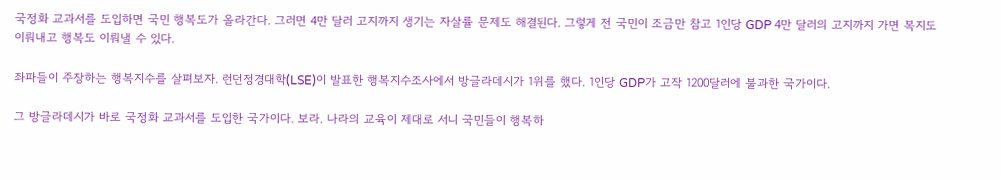국정화 교과서를 도입하면 국민 행복도가 올라간다. 그러면 4만 달러 고지까지 생기는 자살률 문제도 해결된다. 그렇게 전 국민이 조금만 참고 1인당 GDP 4만 달러의 고지까지 가면 복지도 이뤄내고 행복도 이뤄낼 수 있다.

좌파들이 주장하는 행복지수를 살펴보자. 런던정경대학(LSE)이 발표한 행복지수조사에서 방글라데시가 1위를 했다. 1인당 GDP가 고작 1200달러에 불과한 국가이다.

그 방글라데시가 바로 국정화 교과서를 도입한 국가이다. 보라. 나라의 교육이 제대로 서니 국민들이 행복하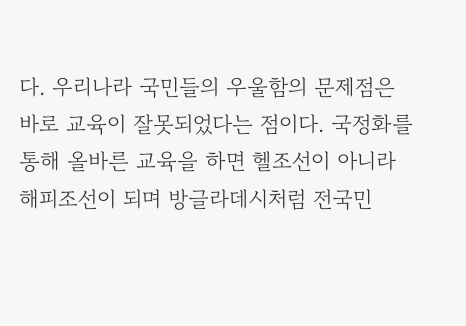다. 우리나라 국민들의 우울함의 문제점은 바로 교육이 잘못되었다는 점이다. 국정화를 통해 올바른 교육을 하면 헬조선이 아니라 해피조선이 되며 방글라데시처럼 전국민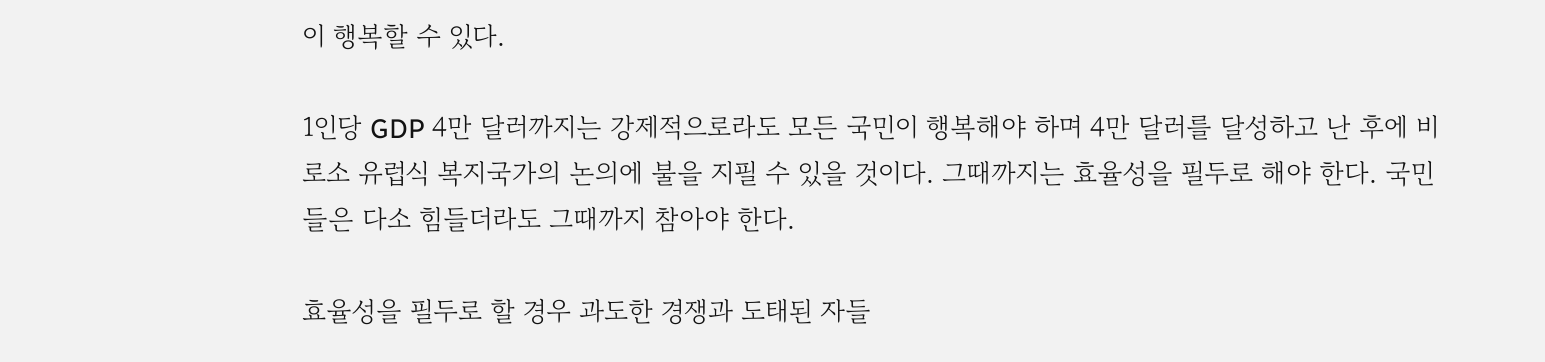이 행복할 수 있다.

1인당 GDP 4만 달러까지는 강제적으로라도 모든 국민이 행복해야 하며 4만 달러를 달성하고 난 후에 비로소 유럽식 복지국가의 논의에 불을 지필 수 있을 것이다. 그때까지는 효율성을 필두로 해야 한다. 국민들은 다소 힘들더라도 그때까지 참아야 한다.

효율성을 필두로 할 경우 과도한 경쟁과 도태된 자들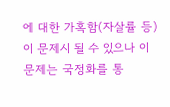에 대한 가혹함(자살률 등)이 문제시 될 수 있으나 이 문제는 국정화를 통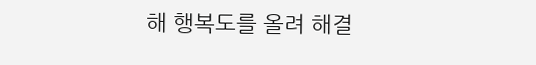해 행복도를 올려 해결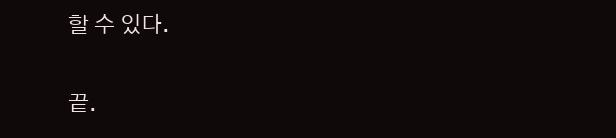할 수 있다.

끝.